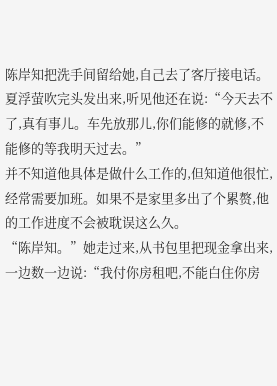陈岸知把洗手间留给她,自己去了客厅接电话。
夏浮萤吹完头发出来,听见他还在说:“今天去不了,真有事儿。车先放那儿,你们能修的就修,不能修的等我明天过去。”
并不知道他具体是做什么工作的,但知道他很忙,经常需要加班。如果不是家里多出了个累赘,他的工作进度不会被耽误这么久。
“陈岸知。”她走过来,从书包里把现金拿出来,一边数一边说:“我付你房租吧,不能白住你房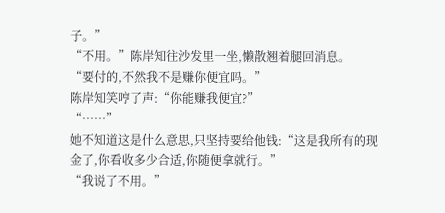子。”
“不用。”陈岸知往沙发里一坐,懒散翘着腿回消息。
“要付的,不然我不是赚你便宜吗。”
陈岸知笑哼了声:“你能赚我便宜?”
“……”
她不知道这是什么意思,只坚持要给他钱:“这是我所有的现金了,你看收多少合适,你随便拿就行。”
“我说了不用。”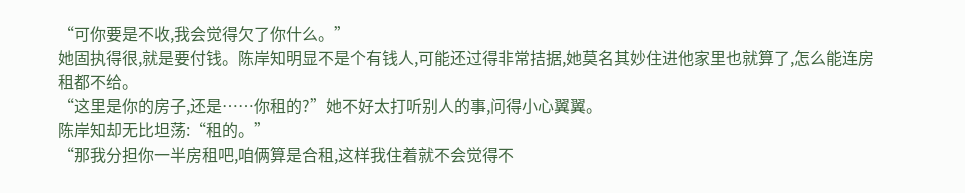“可你要是不收,我会觉得欠了你什么。”
她固执得很,就是要付钱。陈岸知明显不是个有钱人,可能还过得非常拮据,她莫名其妙住进他家里也就算了,怎么能连房租都不给。
“这里是你的房子,还是……你租的?”她不好太打听别人的事,问得小心翼翼。
陈岸知却无比坦荡:“租的。”
“那我分担你一半房租吧,咱俩算是合租,这样我住着就不会觉得不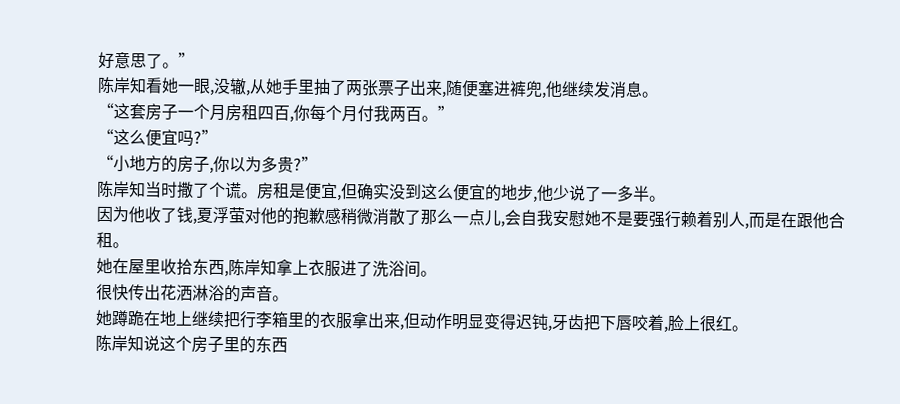好意思了。”
陈岸知看她一眼,没辙,从她手里抽了两张票子出来,随便塞进裤兜,他继续发消息。
“这套房子一个月房租四百,你每个月付我两百。”
“这么便宜吗?”
“小地方的房子,你以为多贵?”
陈岸知当时撒了个谎。房租是便宜,但确实没到这么便宜的地步,他少说了一多半。
因为他收了钱,夏浮萤对他的抱歉感稍微消散了那么一点儿,会自我安慰她不是要强行赖着别人,而是在跟他合租。
她在屋里收拾东西,陈岸知拿上衣服进了洗浴间。
很快传出花洒淋浴的声音。
她蹲跪在地上继续把行李箱里的衣服拿出来,但动作明显变得迟钝,牙齿把下唇咬着,脸上很红。
陈岸知说这个房子里的东西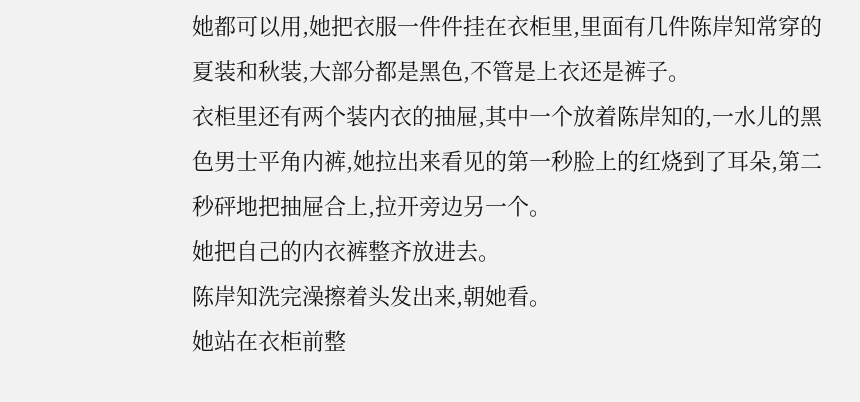她都可以用,她把衣服一件件挂在衣柜里,里面有几件陈岸知常穿的夏装和秋装,大部分都是黑色,不管是上衣还是裤子。
衣柜里还有两个装内衣的抽屉,其中一个放着陈岸知的,一水儿的黑色男士平角内裤,她拉出来看见的第一秒脸上的红烧到了耳朵,第二秒砰地把抽屉合上,拉开旁边另一个。
她把自己的内衣裤整齐放进去。
陈岸知洗完澡擦着头发出来,朝她看。
她站在衣柜前整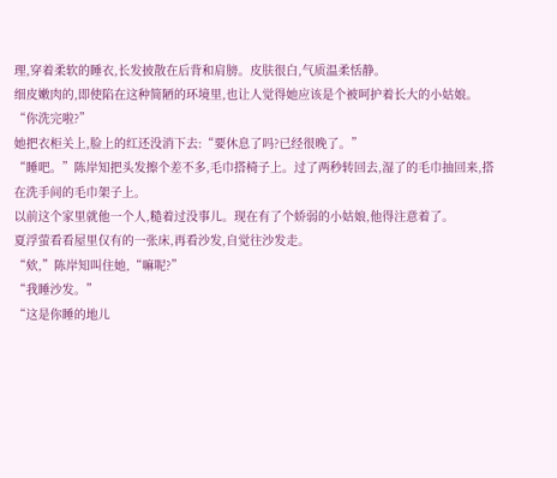理,穿着柔软的睡衣,长发披散在后背和肩膀。皮肤很白,气质温柔恬静。
细皮嫩肉的,即使陷在这种简陋的环境里,也让人觉得她应该是个被呵护着长大的小姑娘。
“你洗完啦?”
她把衣柜关上,脸上的红还没消下去:“要休息了吗?已经很晚了。”
“睡吧。”陈岸知把头发擦个差不多,毛巾搭椅子上。过了两秒转回去,湿了的毛巾抽回来,搭在洗手间的毛巾架子上。
以前这个家里就他一个人,糙着过没事儿。现在有了个娇弱的小姑娘,他得注意着了。
夏浮萤看看屋里仅有的一张床,再看沙发,自觉往沙发走。
“欸,”陈岸知叫住她,“嘛呢?”
“我睡沙发。”
“这是你睡的地儿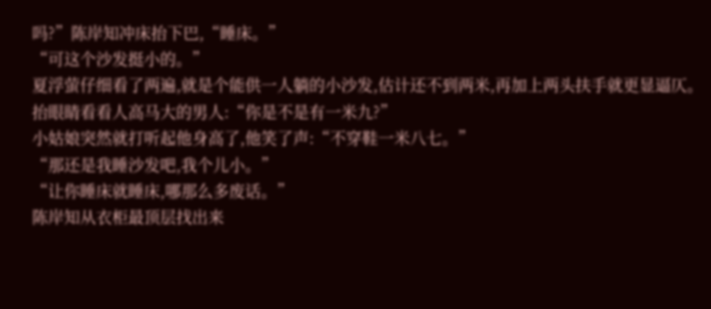吗?”陈岸知冲床抬下巴,“睡床。”
“可这个沙发挺小的。”
夏浮萤仔细看了两遍,就是个能供一人躺的小沙发,估计还不到两米,再加上两头扶手就更显逼仄。
抬眼睛看看人高马大的男人:“你是不是有一米九?”
小姑娘突然就打听起他身高了,他笑了声:“不穿鞋一米八七。”
“那还是我睡沙发吧,我个儿小。”
“让你睡床就睡床,哪那么多废话。”
陈岸知从衣柜最顶层找出来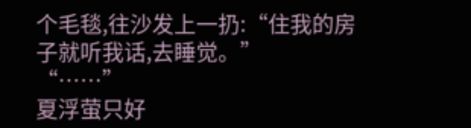个毛毯,往沙发上一扔:“住我的房子就听我话,去睡觉。”
“……”
夏浮萤只好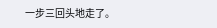一步三回头地走了。